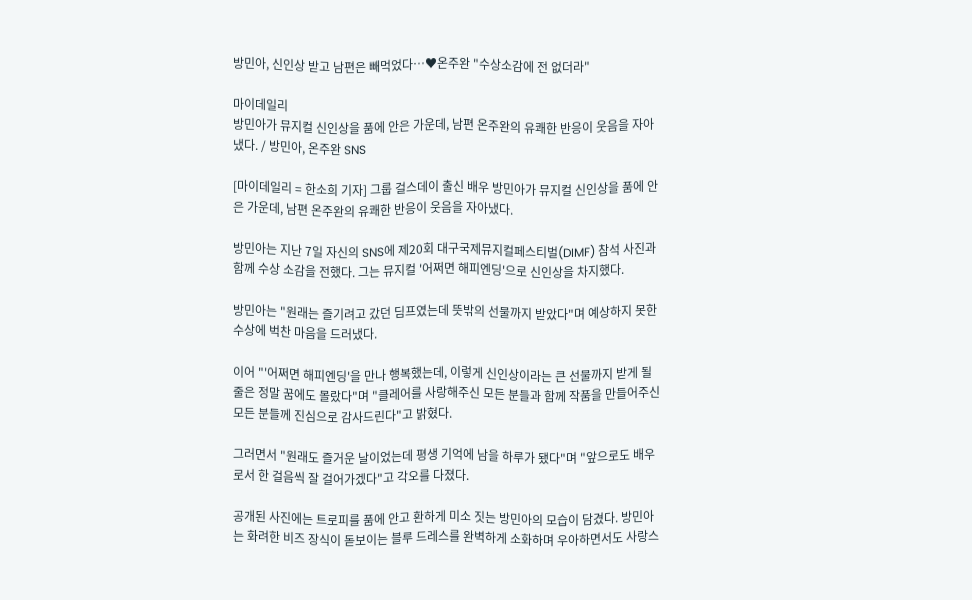방민아, 신인상 받고 남편은 빼먹었다…♥온주완 "수상소감에 전 없더라"

마이데일리
방민아가 뮤지컬 신인상을 품에 안은 가운데, 남편 온주완의 유쾌한 반응이 웃음을 자아냈다. / 방민아, 온주완 SNS

[마이데일리 = 한소희 기자] 그룹 걸스데이 출신 배우 방민아가 뮤지컬 신인상을 품에 안은 가운데, 남편 온주완의 유쾌한 반응이 웃음을 자아냈다.

방민아는 지난 7일 자신의 SNS에 제20회 대구국제뮤지컬페스티벌(DIMF) 참석 사진과 함께 수상 소감을 전했다. 그는 뮤지컬 '어쩌면 해피엔딩'으로 신인상을 차지했다.

방민아는 "원래는 즐기려고 갔던 딤프였는데 뜻밖의 선물까지 받았다"며 예상하지 못한 수상에 벅찬 마음을 드러냈다.

이어 "'어쩌면 해피엔딩'을 만나 행복했는데, 이렇게 신인상이라는 큰 선물까지 받게 될 줄은 정말 꿈에도 몰랐다"며 "클레어를 사랑해주신 모든 분들과 함께 작품을 만들어주신 모든 분들께 진심으로 감사드린다"고 밝혔다.

그러면서 "원래도 즐거운 날이었는데 평생 기억에 남을 하루가 됐다"며 "앞으로도 배우로서 한 걸음씩 잘 걸어가겠다"고 각오를 다졌다.

공개된 사진에는 트로피를 품에 안고 환하게 미소 짓는 방민아의 모습이 담겼다. 방민아는 화려한 비즈 장식이 돋보이는 블루 드레스를 완벽하게 소화하며 우아하면서도 사랑스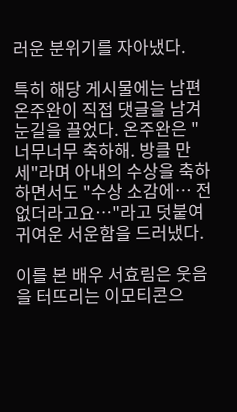러운 분위기를 자아냈다.

특히 해당 게시물에는 남편 온주완이 직접 댓글을 남겨 눈길을 끌었다. 온주완은 "너무너무 축하해. 방클 만세"라며 아내의 수상을 축하하면서도 "수상 소감에… 전 없더라고요…"라고 덧붙여 귀여운 서운함을 드러냈다.

이를 본 배우 서효림은 웃음을 터뜨리는 이모티콘으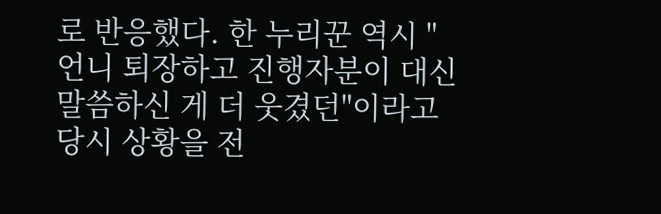로 반응했다. 한 누리꾼 역시 "언니 퇴장하고 진행자분이 대신 말씀하신 게 더 웃겼던"이라고 당시 상황을 전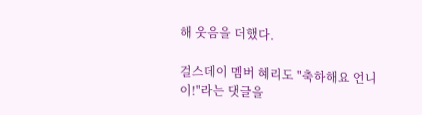해 웃음을 더했다.

걸스데이 멤버 혜리도 "축하해요 언니이!"라는 댓글을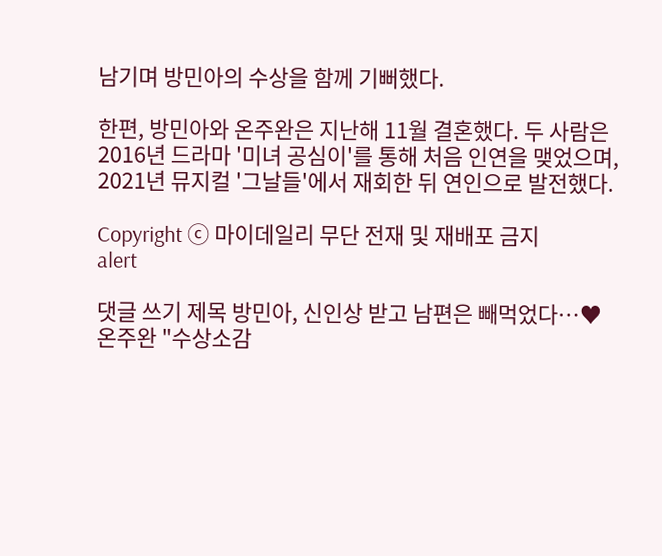남기며 방민아의 수상을 함께 기뻐했다.

한편, 방민아와 온주완은 지난해 11월 결혼했다. 두 사람은 2016년 드라마 '미녀 공심이'를 통해 처음 인연을 맺었으며, 2021년 뮤지컬 '그날들'에서 재회한 뒤 연인으로 발전했다.

Copyright ⓒ 마이데일리 무단 전재 및 재배포 금지
alert

댓글 쓰기 제목 방민아, 신인상 받고 남편은 빼먹었다…♥온주완 "수상소감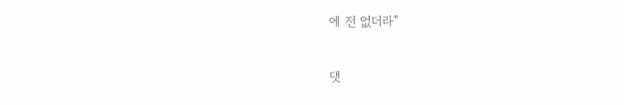에 전 없더라"

댓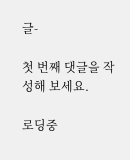글-

첫 번째 댓글을 작성해 보세요.

로딩중